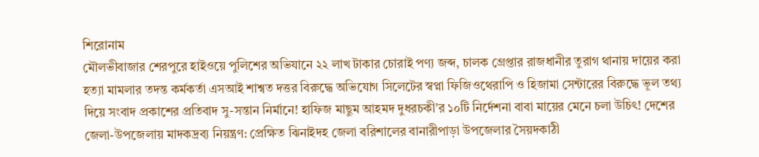শিরোনাম
মৌলভীবাজার শেরপুরে হাইওয়ে পুলিশের অভিযানে ২২ লাখ টাকার চোরাই পণ্য জব্দ, চালক গ্রেপ্তার রাজধানীর তুরাগ থানায় দায়ের করা হত্যা মামলার তদন্ত কর্মকর্তা এসআই শাশ্বত দত্তর বিরুদ্ধে অভিযোগ সিলেটের স্বপ্না ফিজিওথেরাপি ও হিজামা সেন্টারের বিরুদ্ধে ভূল তথ্য দিয়ে সংবাদ প্রকাশের প্রতিবাদ সু-সন্তান নির্মানে! হাফিজ মাছুম আহমদ দুধরচকী’র ১০টি নির্দেশনা বাবা মায়ের মেনে চলা উচিৎ! দেশের জেলা-উপজেলায় মাদকদ্রব্য নিয়ন্ত্রণ: প্রেক্ষিত ঝিনাইদহ জেলা বরিশালের বানারীপাড়া উপজেলার সৈয়দকাঠী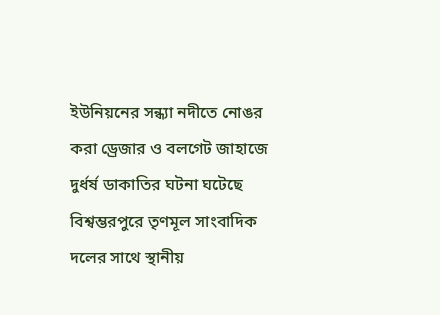ইউনিয়নের সন্ধ্যা নদীতে নোঙর করা ড্রেজার ও বলগেট জাহাজে দুর্ধর্ষ ডাকাতির ঘটনা ঘটেছে বিশ্বম্ভরপুরে তৃণমূল সাংবাদিক দলের সাথে স্থানীয়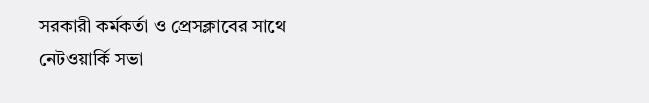সরকারী কর্মকর্তা ও প্রেসক্লাবের সাথে নেটওয়ার্কি সভা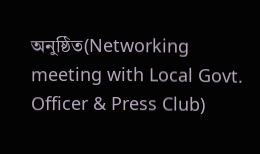অনুষ্ঠিত(Networking meeting with Local Govt. Officer & Press Club)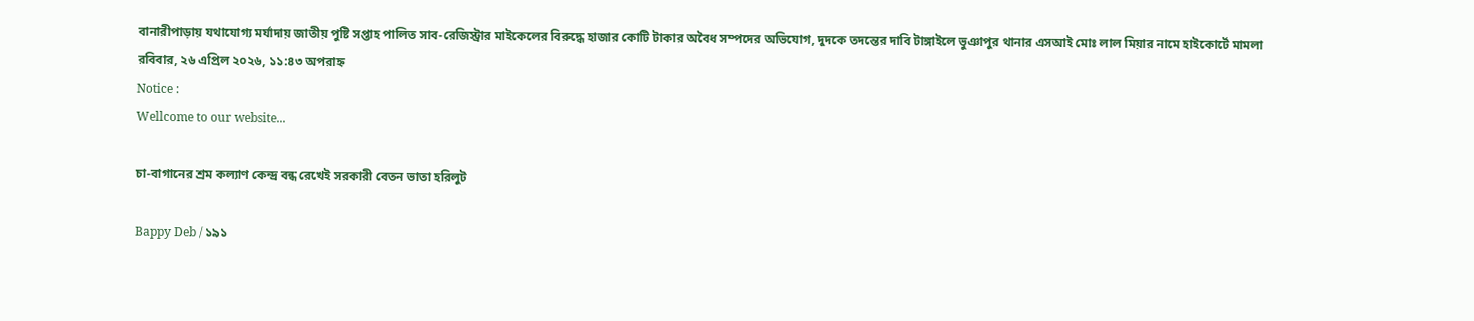বানারীপাড়ায় যথাযোগ্য মর্যাদায় জাতীয় পুষ্টি সপ্তাহ পালিত সাব-রেজিস্ট্রার মাইকেলের বিরুদ্ধে হাজার কোটি টাকার অবৈধ সম্পদের অভিযোগ, দুদকে তদন্তের দাবি টাঙ্গাইলে ভুঞাপুর থানার এসআই মোঃ লাল মিয়ার নামে হাইকোর্টে মামলা
রবিবার, ২৬ এপ্রিল ২০২৬, ১১:৪৩ অপরাহ্ন
Notice :
Wellcome to our website...

চা-বাগানের শ্রম কল্যাণ কেন্দ্র বন্ধ রেখেই সরকারী বেতন ভাতা হরিলুট

Bappy Deb / ১৯১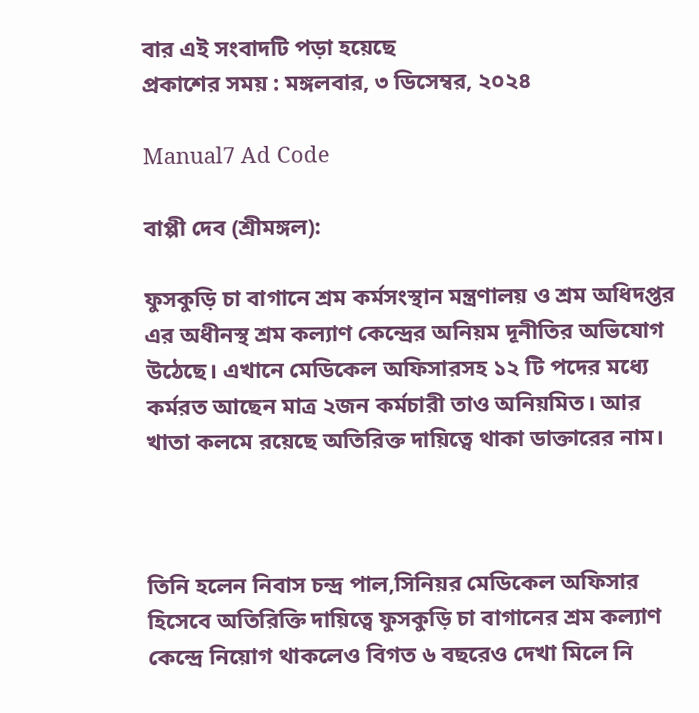বার এই সংবাদটি পড়া হয়েছে
প্রকাশের সময় : মঙ্গলবার, ৩ ডিসেম্বর, ২০২৪

Manual7 Ad Code

বাপ্পী দেব (শ্রীমঙ্গল):

ফুসকুড়ি চা বাগানে শ্রম কর্মসংস্থান মন্ত্রণালয় ও শ্রম অধিদপ্তর এর অধীনস্থ শ্রম কল্যাণ কেন্দ্রের অনিয়ম দূনীতির অভিযোগ উঠেছে। এখানে মেডিকেল অফিসারসহ ১২ টি পদের মধ্যে কর্মরত আছেন মাত্র ২জন কর্মচারী তাও অনিয়মিত। আর খাতা কলমে রয়েছে অতিরিক্ত দায়িত্বে থাকা ডাক্তারের নাম।



তিনি হলেন নিবাস চন্দ্র পাল,সিনিয়র মেডিকেল অফিসার হিসেবে অতিরিক্তি দায়িত্বে ফুসকুড়ি চা বাগানের শ্রম কল্যাণ কেন্দ্রে নিয়োগ থাকলেও বিগত ৬ বছরেও দেখা মিলে নি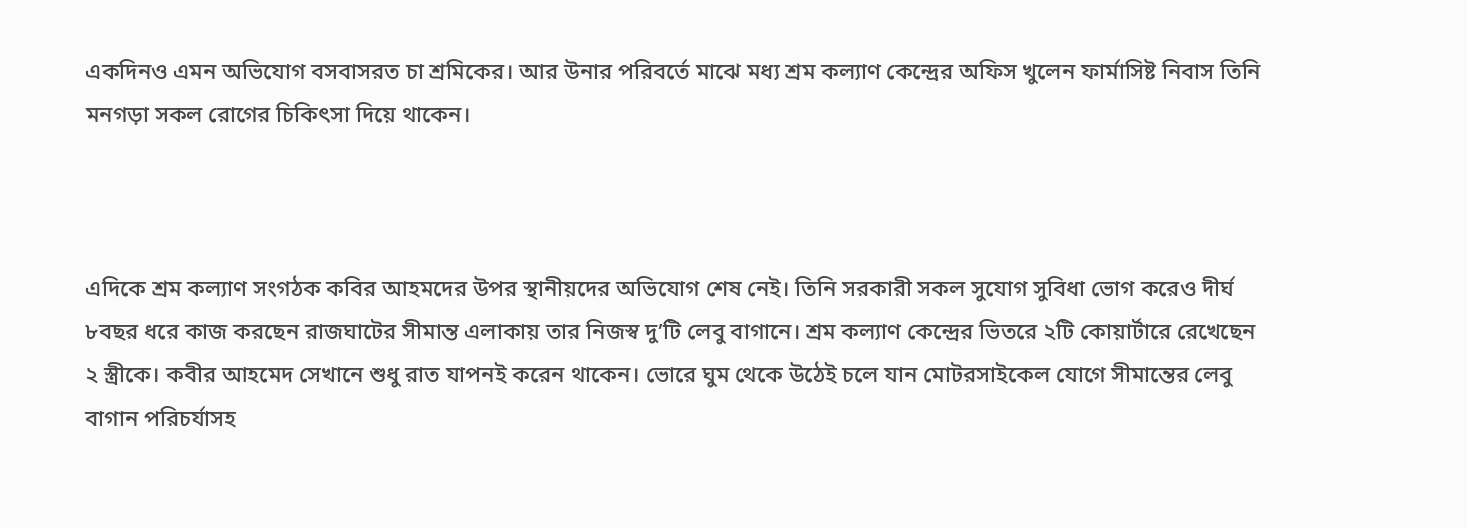একদিনও এমন অভিযোগ বসবাসরত চা শ্রমিকের। আর উনার পরিবর্তে মাঝে মধ্য শ্রম কল্যাণ কেন্দ্রের অফিস খুলেন ফার্মাসিষ্ট নিবাস তিনি মনগড়া সকল রোগের চিকিৎসা দিয়ে থাকেন।



এদিকে শ্রম কল্যাণ সংগঠক কবির আহমদের উপর স্থানীয়দের অভিযোগ শেষ নেই। তিনি সরকারী সকল সুযোগ সুবিধা ভোগ করেও দীর্ঘ ৮বছর ধরে কাজ করছেন রাজঘাটের সীমান্ত এলাকায় তার নিজস্ব দু’টি লেবু বাগানে। শ্রম কল্যাণ কেন্দ্রের ভিতরে ২টি কোয়ার্টারে রেখেছেন ২ স্ত্রীকে। কবীর আহমেদ সেখানে শুধু রাত যাপনই করেন থাকেন। ভোরে ঘুম থেকে উঠেই চলে যান মোটরসাইকেল যোগে সীমান্তের লেবু বাগান পরিচর্যাসহ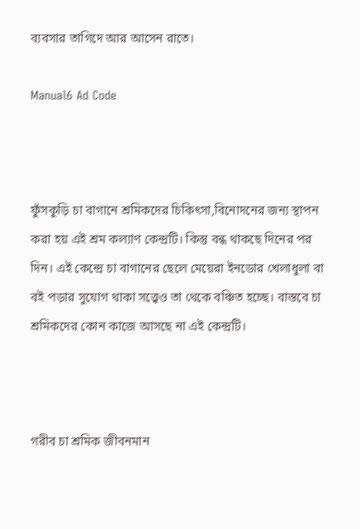ব্যবসার তাগিদে আর আসেন রাতে।

Manual6 Ad Code



ফুঁসকুড়ি চা বাগানে শ্রমিকদের চিকিৎসা,বিনোদনের জন্য স্থাপন করা হয় এই শ্রম কল্যাণ কেন্দ্রটি। কিন্তু বন্ধ থাকছে দিনের পর দিন। এই কেন্দ্রে চা বাগানের ছেলে মেয়েরা ইনডোর খেলাধুলা বা বই পড়ার সুযোগ থাকা সত্ত্বেও তা থেকে বঞ্চিত হচ্ছে। বাস্তবে চা শ্রমিকদের কোন কাজে আসছে না এই কেন্দ্রটি।



গরীব চা শ্রমিক জীবনমান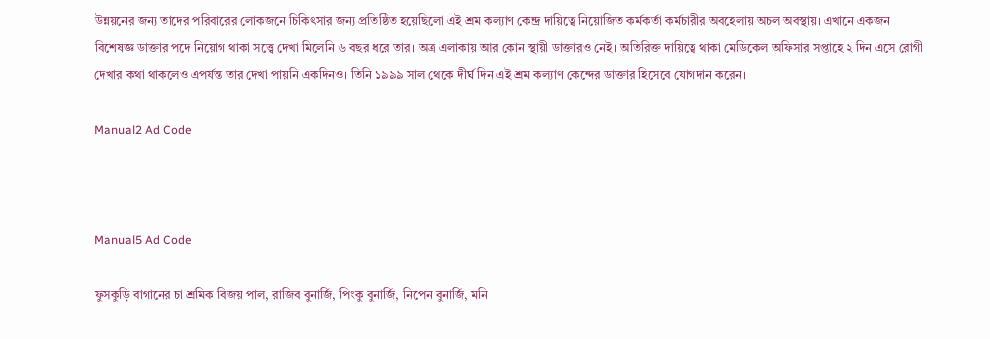উন্নয়নের জন্য তাদের পরিবারের লোকজনে চিকিৎসার জন্য প্রতিষ্ঠিত হয়েছিলো এই শ্রম কল্যাণ কেন্দ্র দায়িত্বে নিয়োজিত কর্মকর্তা কর্মচারীর অবহেলায় অচল অবস্থায়। এখানে একজন বিশেষজ্ঞ ডাক্তার পদে নিয়োগ থাকা সত্ত্বে দেখা মিলেনি ৬ বছর ধরে তার। অত্র এলাকায় আর কোন স্থায়ী ডাক্তারও নেই। অতিরিক্ত দায়িত্বে থাকা মেডিকেল অফিসার সপ্তাহে ২ দিন এসে রোগী দেখার কথা থাকলেও এপর্যন্ত তার দেখা পায়নি একদিনও। তিনি ১৯৯৯ সাল থেকে দীর্ঘ দিন এই শ্রম কল্যাণ কেন্দের ডাক্তার হিসেবে যোগদান করেন।

Manual2 Ad Code



Manual5 Ad Code

ফুসকুড়ি বাগানের চা শ্রমিক বিজয় পাল, রাজিব বুনার্জি, পিংকু বুনার্জি, নিপেন বুনার্জি, মনি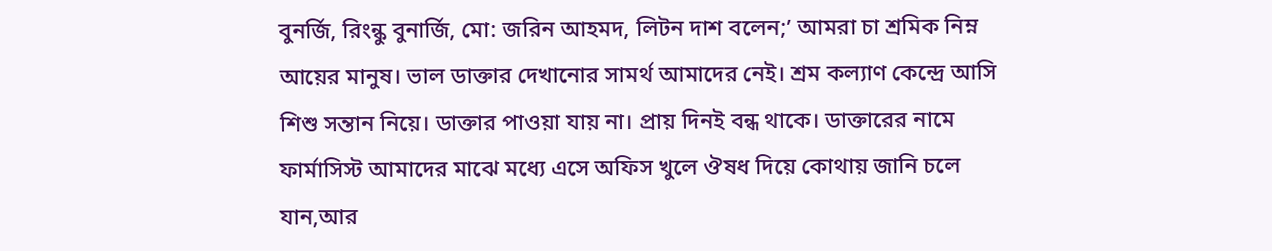বুনর্জি, রিংন্কু বুনার্জি, মো: জরিন আহমদ, লিটন দাশ বলেন;’ আমরা চা শ্রমিক নিম্ন আয়ের মানুষ। ভাল ডাক্তার দেখানোর সামর্থ আমাদের নেই। শ্রম কল্যাণ কেন্দ্রে আসি শিশু সন্তান নিয়ে। ডাক্তার পাওয়া যায় না। প্রায় দিনই বন্ধ থাকে। ডাক্তারের নামে ফার্মাসিস্ট আমাদের মাঝে মধ্যে এসে অফিস খুলে ঔষধ দিয়ে কোথায় জানি চলে যান,আর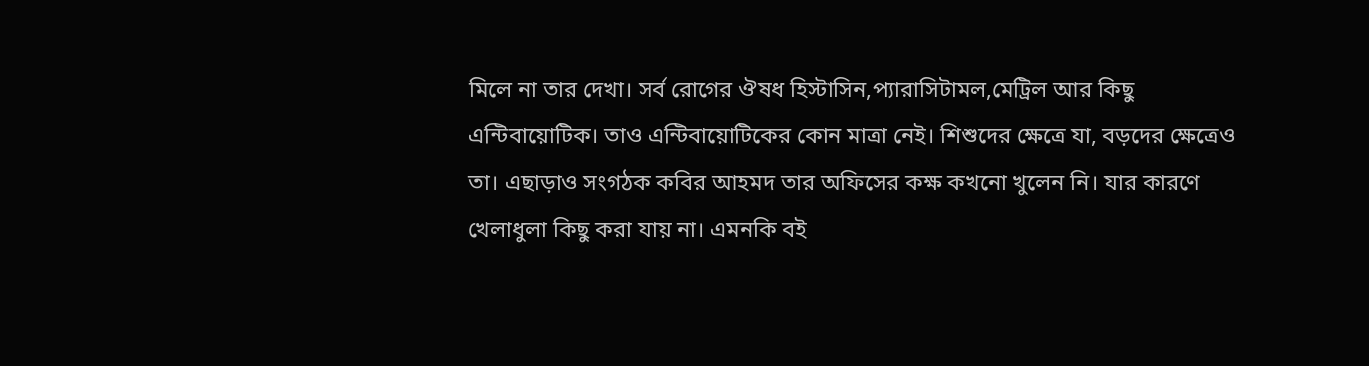মিলে না তার দেখা। সর্ব রোগের ঔষধ হিস্টাসিন,প্যারাসিটামল,মেট্রিল আর কিছু এন্টিবায়োটিক। তাও এন্টিবায়োটিকের কোন মাত্রা নেই। শিশুদের ক্ষেত্রে যা, বড়দের ক্ষেত্রেও তা। এছাড়াও সংগঠক কবির আহমদ তার অফিসের কক্ষ কখনো খুলেন নি। যার কারণে খেলাধুলা কিছু করা যায় না। এমনকি বই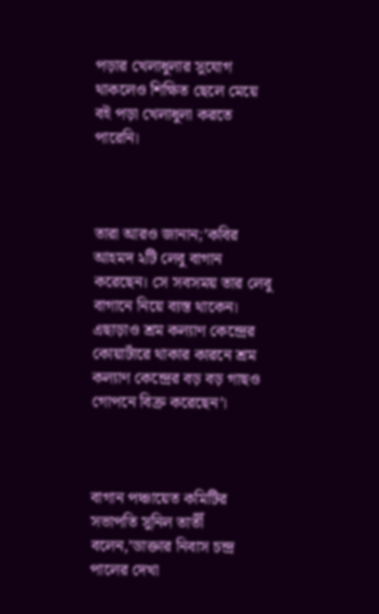পড়ার খেলাধুলার সুযোগ থাকলেও শিক্ষিত ছেলে মেয়ে বই পড়া খেলাধুলা করতে পারেনি।



তারা আরও জানান;’কবির আহমদ ২টি লেবু বাগান করেছেন। সে সবসময় তার লেবু বাগানে নিয়ে ব্যস্ত থাকেন। এছাড়াও শ্রম কল্যাণ কেন্দ্রের কোয়ার্টারে থাকার কারনে শ্রম কল্যাণ কেন্দ্রের বড় বড় গাছও গোপনে বিক্র করেছেন’।



বাগান পঞ্চায়েত কমিটির সভাপতি সুনিল তাতীঁ বলেন,’ডাক্তার নিবাস চন্দ্র পালের দেখা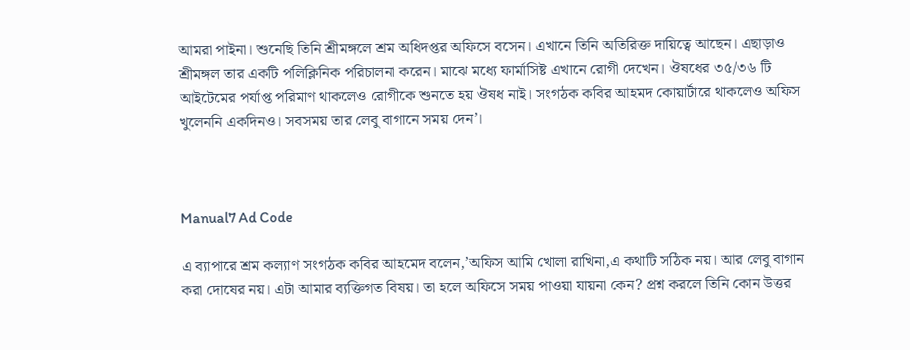আমরা পাইনা। শুনেছি তিনি শ্রীমঙ্গলে শ্রম অধিদপ্তর অফিসে বসেন। এখানে তিনি অতিরিক্ত দায়িত্বে আছেন। এছাড়াও শ্রীমঙ্গল তার একটি পলিক্লিনিক পরিচালনা করেন। মাঝে মধ্যে ফার্মাসিষ্ট এখানে রোগী দেখেন। ঔষধের ৩৫/৩৬ টি আইটেমের পর্যাপ্ত পরিমাণ থাকলেও রোগীকে শুনতে হয় ঔষধ নাই। সংগঠক কবির আহমদ কোয়ার্টারে থাকলেও অফিস খুলেননি একদিনও। সবসময় তার লেবু বাগানে সময় দেন’।



Manual7 Ad Code

এ ব্যাপারে শ্রম কল্যাণ সংগঠক কবির আহমেদ বলেন,’অফিস আমি খোলা রাখিনা,এ কথাটি সঠিক নয়। আর লেবু বাগান করা দোষের নয়। এটা আমার ব্যক্তিগত বিষয়। তা হলে অফিসে সময় পাওয়া যায়না কেন? প্রশ্ন করলে তিনি কোন উত্তর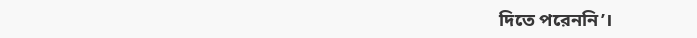দিতে পরেননি’।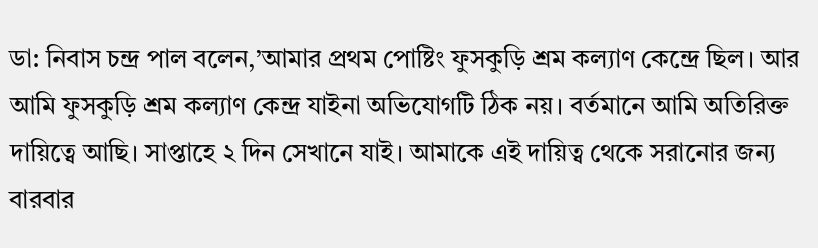ডা: নিবাস চন্দ্র পাল বলেন,’আমার প্রথম পোষ্টিং ফুসকুড়ি শ্রম কল্যাণ কেন্দ্রে ছিল। আর আমি ফুসকুড়ি শ্রম কল্যাণ কেন্দ্র যাইনা অভিযোগটি ঠিক নয়। বর্তমানে আমি অতিরিক্ত দায়িত্বে আছি। সাপ্তাহে ২ দিন সেখানে যাই। আমাকে এই দায়িত্ব থেকে সরানোর জন্য বারবার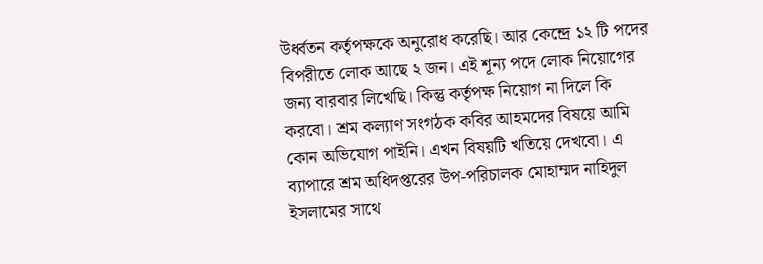উর্ধ্বতন কর্তৃপক্ষকে অনুরোধ করেছি। আর কেন্দ্রে ১২ টি পদের বিপরীতে লোক আছে ২ জন। এই শূন্য পদে লোক নিয়োগের জন্য বারবার লিখেছি। কিন্তু কর্তৃপক্ষ নিয়োগ না দিলে কি করবো। শ্রম কল্যাণ সংগঠক কবির আহমদের বিষয়ে আমি কোন অভিযোগ পাইনি। এখন বিষয়টি খতিয়ে দেখবো। এ ব্যাপারে শ্রম অধিদপ্তরের উপ-পরিচালক মোহাম্মদ নাহিদুল ইসলামের সাথে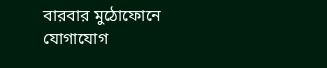বারবার মুঠোফোনে যোগাযোগ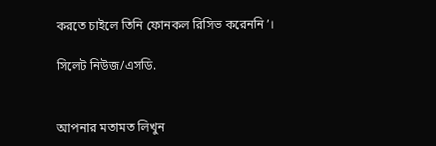করতে চাইলে তিনি ফোনকল রিসিভ করেননি’।

সিলেট নিউজ/এসডি.


আপনার মতামত লিখুন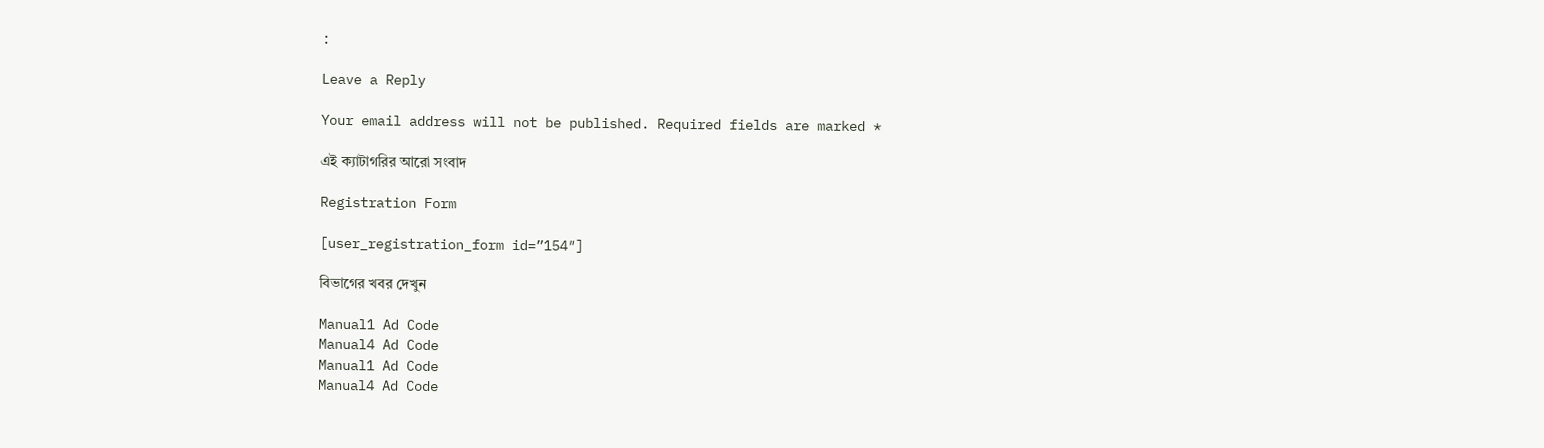:

Leave a Reply

Your email address will not be published. Required fields are marked *

এই ক্যাটাগরির আরো সংবাদ

Registration Form

[user_registration_form id=”154″]

বিভাগের খবর দেখুন

Manual1 Ad Code
Manual4 Ad Code
Manual1 Ad Code
Manual4 Ad Code